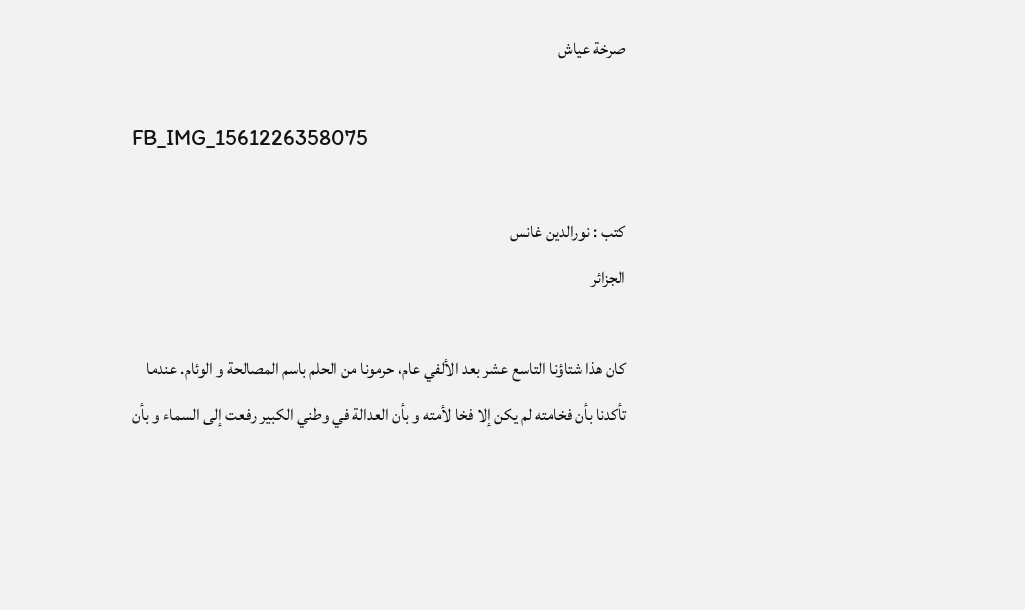صرخة عياش

FB_IMG_1561226358075

كتب : نورالدين غانس
الجزائر

كان هذا شتاؤنا التاسع عشر بعد الألفي عام، حرمونا من الحلم باسم المصالحة و الوئام. عندما تأكدنا بأن فخامته لم يكن إلا فخا لأمته و بأن العدالة في وطني الكبير رفعت إلى السماء و بأن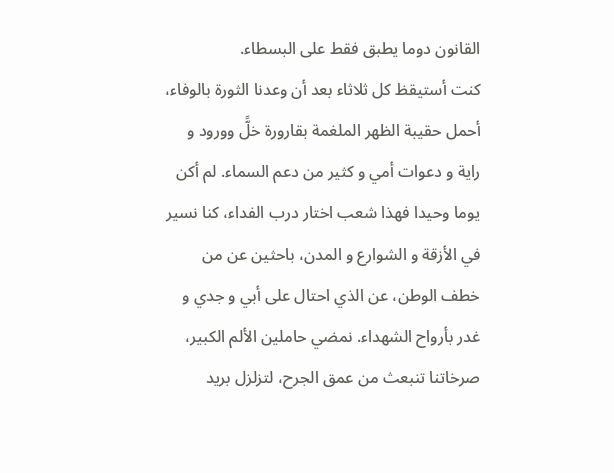القانون دوما يطبق فقط على البسطاء.
كنت أستيقظ كل ثلاثاء بعد أن وعدنا الثورة بالوفاء، أحمل حقيبة الظهر الملغمة بقارورة خلًّ وورود و راية و دعوات أمي و كثير من دعم السماء. لم أكن يوما وحيدا فهذا شعب اختار درب الفداء، كنا نسير في الأزقة و الشوارع و المدن، باحثين عن من خطف الوطن، عن الذي احتال على أبي و جدي و غدر بأرواح الشهداء. نمضي حاملين الألم الكبير، صرخاتنا تنبعث من عمق الجرح، لتزلزل بريد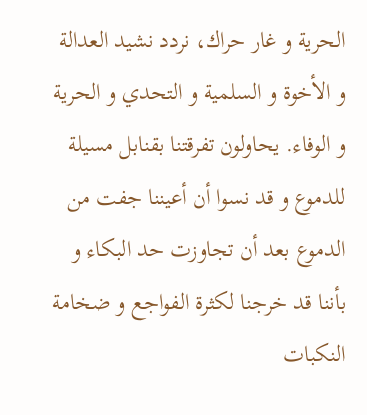الحرية و غار حراك، نردد نشيد العدالة و الأخوة و السلمية و التحدي و الحرية و الوفاء. يحاولون تفرقتنا بقنابل مسيلة للدموع و قد نسوا أن أعيننا جفت من الدموع بعد أن تجاوزت حد البكاء و بأننا قد خرجنا لكثرة الفواجع و ضخامة النكبات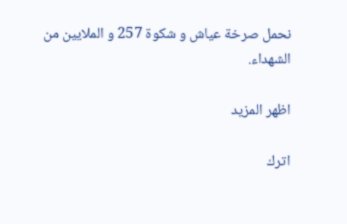نحمل صرخة عياش و شكوة 257 و الملايين من الشهداء.

اظهر المزيد

اترك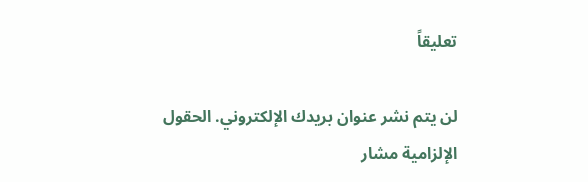تعليقاً

لن يتم نشر عنوان بريدك الإلكتروني. الحقول الإلزامية مشار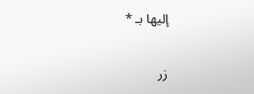إليها بـ *

زر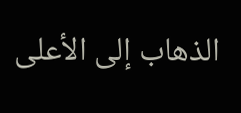الذهاب إلى الأعلى